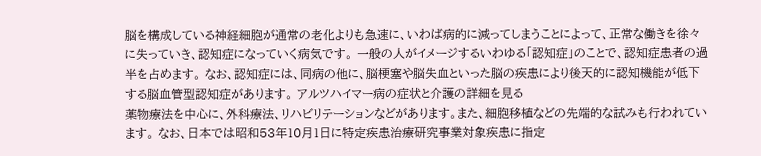脳を構成している神経細胞が通常の老化よりも急速に、いわば病的に減ってしまうことによって、正常な働きを徐々に失っていき、認知症になっていく病気です。 一般の人がイメージするいわゆる「認知症」のことで、認知症患者の過半を占めます。 なお、認知症には、同病の他に、脳梗塞や脳失血といった脳の疾患により後天的に認知機能が低下する脳血管型認知症があります。 アルツハイマー病の症状と介護の詳細を見る
薬物療法を中心に、外科療法、リハビリテーションなどがあります。また、細胞移植などの先端的な試みも行われています。 なお、日本では昭和53年10月1日に特定疾患治療研究事業対象疾患に指定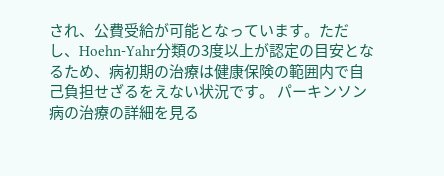され、公費受給が可能となっています。ただし、Hoehn-Yahr分類の3度以上が認定の目安となるため、病初期の治療は健康保険の範囲内で自己負担せざるをえない状況です。 パーキンソン病の治療の詳細を見る